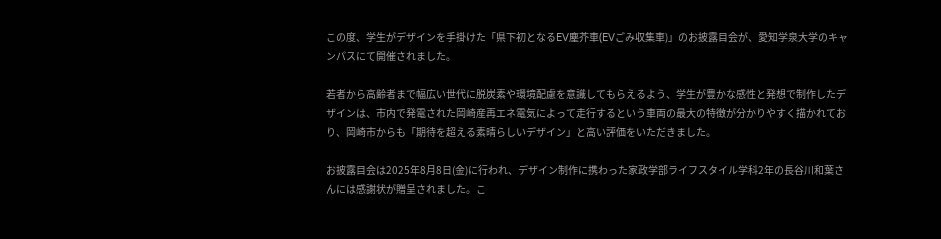この度、学生がデザインを手掛けた「県下初となるEV塵芥車(EVごみ収集車)」のお披露目会が、愛知学泉大学のキャンパスにて開催されました。

若者から高齢者まで幅広い世代に脱炭素や環境配慮を意識してもらえるよう、学生が豊かな感性と発想で制作したデザインは、市内で発電された岡崎産再エネ電気によって走行するという車両の最大の特徴が分かりやすく描かれており、岡崎市からも「期待を超える素晴らしいデザイン」と高い評価をいただきました。

お披露目会は2025年8月8日(金)に行われ、デザイン制作に携わった家政学部ライフスタイル学科2年の長谷川和葉さんには感謝状が贈呈されました。こ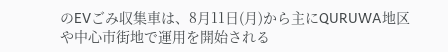のEVごみ収集車は、8月11日(月)から主にQURUWA地区や中心市街地で運用を開始される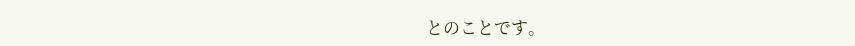とのことです。